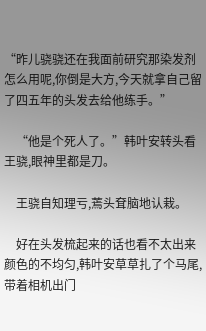“昨儿骁骁还在我面前研究那染发剂怎么用呢,你倒是大方,今天就拿自己留了四五年的头发去给他练手。”

    “他是个死人了。”韩叶安转头看王骁,眼神里都是刀。

    王骁自知理亏,蔫头耷脑地认栽。

    好在头发梳起来的话也看不太出来颜色的不均匀,韩叶安草草扎了个马尾,带着相机出门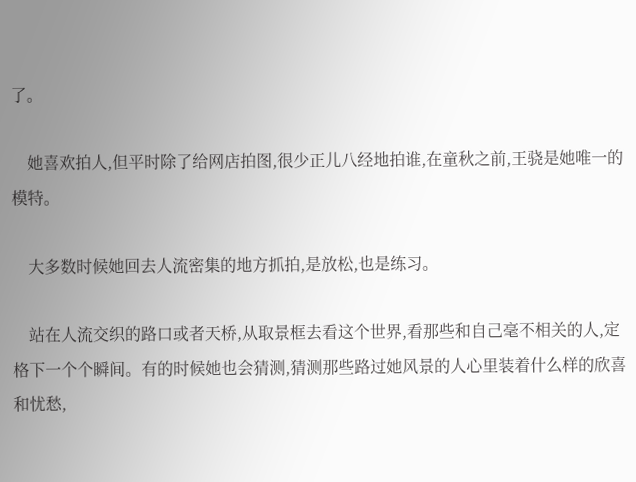了。

    她喜欢拍人,但平时除了给网店拍图,很少正儿八经地拍谁,在童秋之前,王骁是她唯一的模特。

    大多数时候她回去人流密集的地方抓拍,是放松,也是练习。

    站在人流交织的路口或者天桥,从取景框去看这个世界,看那些和自己毫不相关的人,定格下一个个瞬间。有的时候她也会猜测,猜测那些路过她风景的人心里装着什么样的欣喜和忧愁,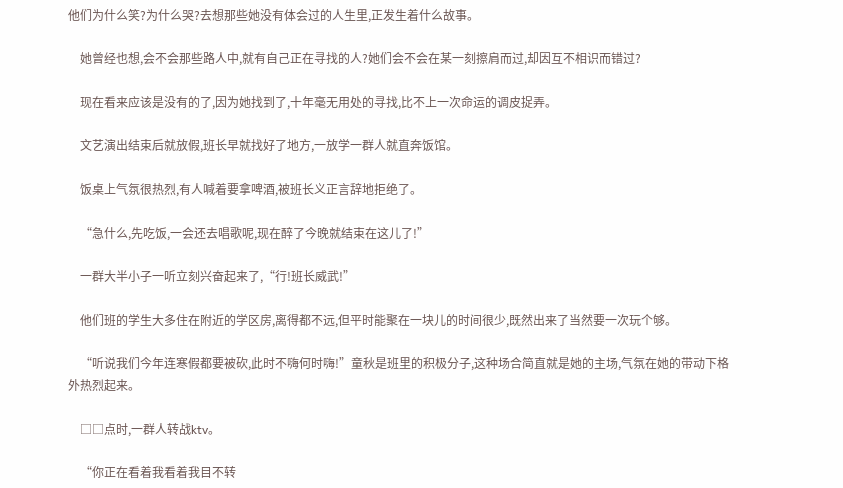他们为什么笑?为什么哭?去想那些她没有体会过的人生里,正发生着什么故事。

    她曾经也想,会不会那些路人中,就有自己正在寻找的人?她们会不会在某一刻擦肩而过,却因互不相识而错过?

    现在看来应该是没有的了,因为她找到了,十年毫无用处的寻找,比不上一次命运的调皮捉弄。

    文艺演出结束后就放假,班长早就找好了地方,一放学一群人就直奔饭馆。

    饭桌上气氛很热烈,有人喊着要拿啤酒,被班长义正言辞地拒绝了。

    “急什么,先吃饭,一会还去唱歌呢,现在醉了今晚就结束在这儿了!”

    一群大半小子一听立刻兴奋起来了,“行!班长威武!”

    他们班的学生大多住在附近的学区房,离得都不远,但平时能聚在一块儿的时间很少,既然出来了当然要一次玩个够。

    “听说我们今年连寒假都要被砍,此时不嗨何时嗨!”童秋是班里的积极分子,这种场合简直就是她的主场,气氛在她的带动下格外热烈起来。

    □□点时,一群人转战ktv。

    “你正在看着我看着我目不转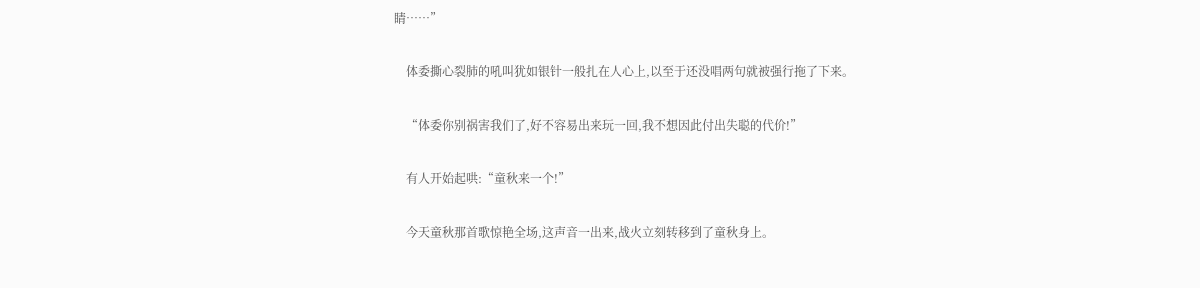睛……”

    体委撕心裂肺的吼叫犹如银针一般扎在人心上,以至于还没唱两句就被强行拖了下来。

    “体委你别祸害我们了,好不容易出来玩一回,我不想因此付出失聪的代价!”

    有人开始起哄:“童秋来一个!”

    今天童秋那首歌惊艳全场,这声音一出来,战火立刻转移到了童秋身上。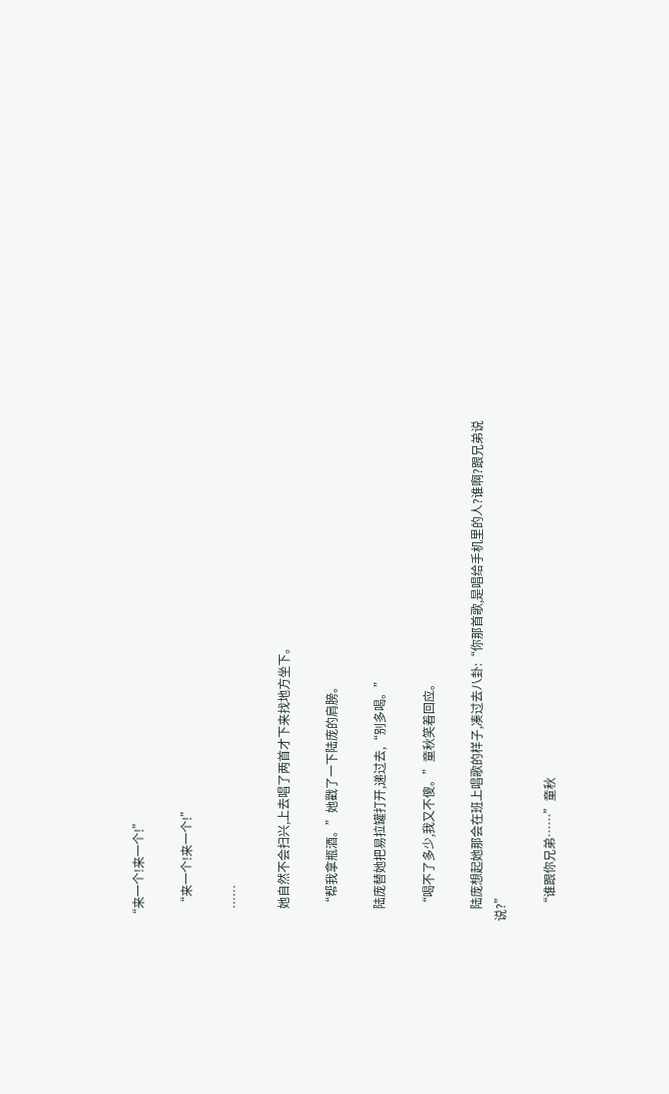“来一个!来一个!”

    “来一个!来一个!”

    ……

    她自然不会扫兴,上去唱了两首才下来找地方坐下。

    “帮我拿瓶酒。”她戳了一下陆庞的肩膀。

    陆庞替她把易拉罐打开,递过去,“别多喝。”

    “喝不了多少,我又不傻。”童秋笑着回应。

    陆庞想起她那会在班上唱歌的样子,凑过去八卦:“你那首歌,是唱给手机里的人?谁啊?跟兄弟说说?”

    “谁跟你兄弟……”童秋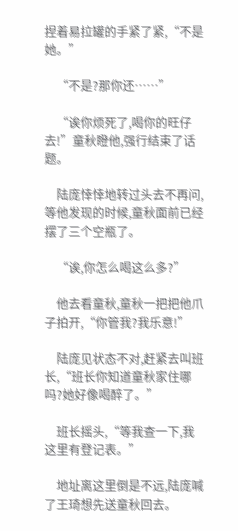捏着易拉罐的手紧了紧,“不是她。”

    “不是?那你还……”

    “诶你烦死了,喝你的旺仔去!”童秋瞪他,强行结束了话题。

    陆庞悻悻地转过头去不再问,等他发现的时候,童秋面前已经摆了三个空瓶了。

    “诶,你怎么喝这么多?”

    他去看童秋,童秋一把把他爪子拍开,“你管我?我乐意!”

    陆庞见状态不对,赶紧去叫班长,“班长你知道童秋家住哪吗?她好像喝醉了。”

    班长摇头,“等我查一下,我这里有登记表。”

    地址离这里倒是不远,陆庞喊了王琦想先送童秋回去。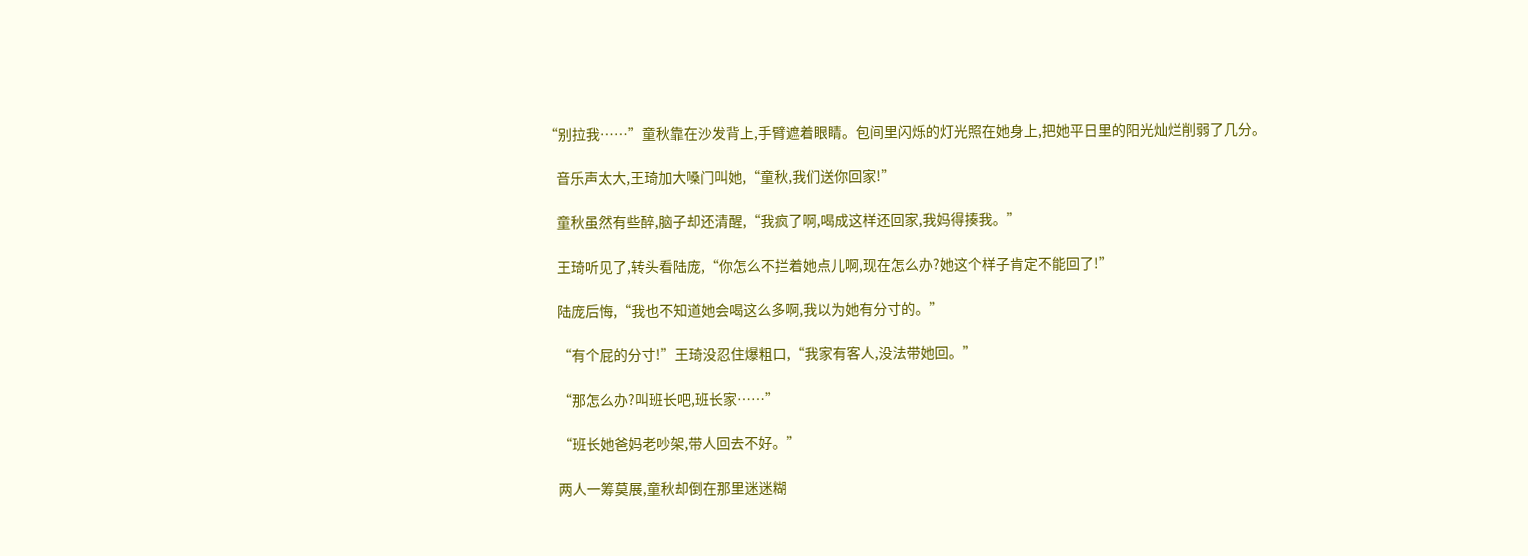“别拉我……”童秋靠在沙发背上,手臂遮着眼睛。包间里闪烁的灯光照在她身上,把她平日里的阳光灿烂削弱了几分。

    音乐声太大,王琦加大嗓门叫她,“童秋,我们送你回家!”

    童秋虽然有些醉,脑子却还清醒,“我疯了啊,喝成这样还回家,我妈得揍我。”

    王琦听见了,转头看陆庞,“你怎么不拦着她点儿啊,现在怎么办?她这个样子肯定不能回了!”

    陆庞后悔,“我也不知道她会喝这么多啊,我以为她有分寸的。”

    “有个屁的分寸!”王琦没忍住爆粗口,“我家有客人,没法带她回。”

    “那怎么办?叫班长吧,班长家……”

    “班长她爸妈老吵架,带人回去不好。”

    两人一筹莫展,童秋却倒在那里迷迷糊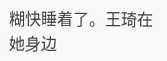糊快睡着了。王琦在她身边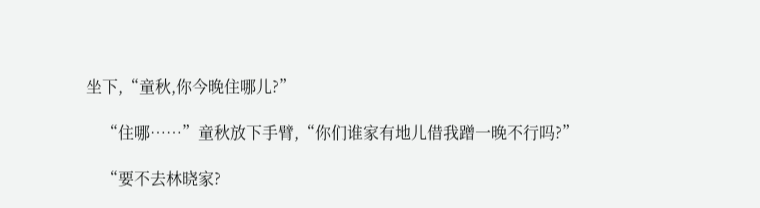坐下,“童秋,你今晚住哪儿?”

    “住哪……”童秋放下手臂,“你们谁家有地儿借我蹭一晚不行吗?”

    “要不去林晓家?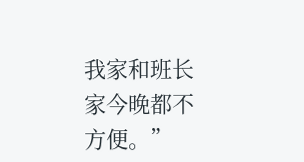我家和班长家今晚都不方便。”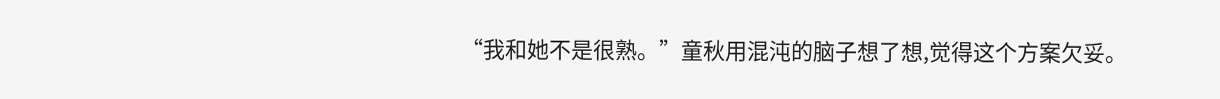“我和她不是很熟。”童秋用混沌的脑子想了想,觉得这个方案欠妥。